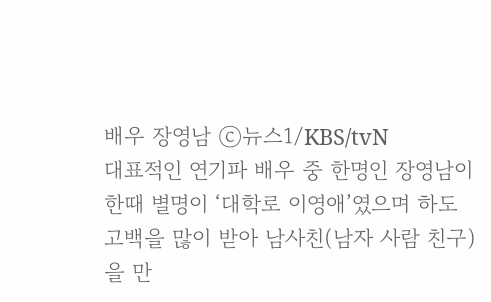배우 장영남 ⓒ뉴스1/KBS/tvN
대표적인 연기파 배우 중 한명인 장영남이 한때 별명이 ‘대학로 이영애’였으며 하도 고백을 많이 받아 남사친(남자 사람 친구)을 만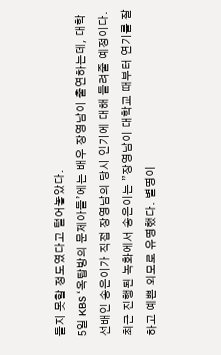들지 못할 정도였다고 털어놓았다.
5일 KBS ‘옥탑방의 문제아들’에는 배우 장영남이 출연하는데, 대학 선배인 송은이가 직접 장영남의 당시 인기에 대해 들려줄 예정이다.
최근 진행된 녹화에서 송은이는 ”장영남이 대학교 때부터 연기를 잘하고 예쁜 외모로 유명했다. 별명이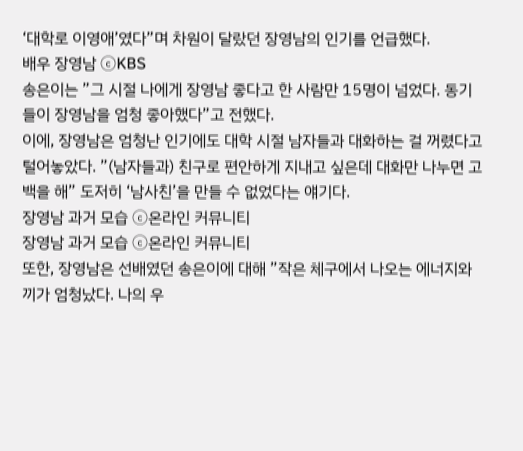‘대학로 이영애’였다”며 차원이 달랐던 장영남의 인기를 언급했다.
배우 장영남 ⓒKBS
송은이는 ”그 시절 나에게 장영남 좋다고 한 사람만 15명이 넘었다. 동기들이 장영남을 엄청 좋아했다”고 전했다.
이에, 장영남은 엄청난 인기에도 대학 시절 남자들과 대화하는 걸 꺼렸다고 털어놓았다. ”(남자들과) 친구로 편안하게 지내고 싶은데 대화만 나누면 고백을 해” 도저히 ‘남사친’을 만들 수 없었다는 얘기다.
장영남 과거 모습 ⓒ온라인 커뮤니티
장영남 과거 모습 ⓒ온라인 커뮤니티
또한, 장영남은 선배였던 송은이에 대해 ”작은 체구에서 나오는 에너지와 끼가 엄청났다. 나의 우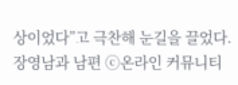상이었다”고 극찬해 눈길을 끌었다.
장영남과 남편 ⓒ온라인 커뮤니티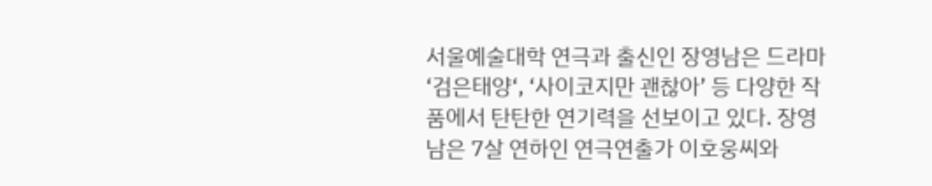서울예술대학 연극과 출신인 장영남은 드라마 ‘검은태양‘, ‘사이코지만 괜찮아’ 등 다양한 작품에서 탄탄한 연기력을 선보이고 있다. 장영남은 7살 연하인 연극연출가 이호웅씨와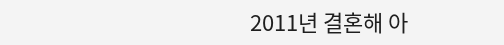2011년 결혼해 아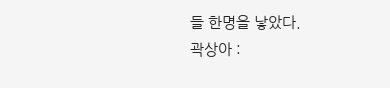들 한명을 낳았다.
곽상아 :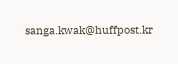sanga.kwak@huffpost.kr